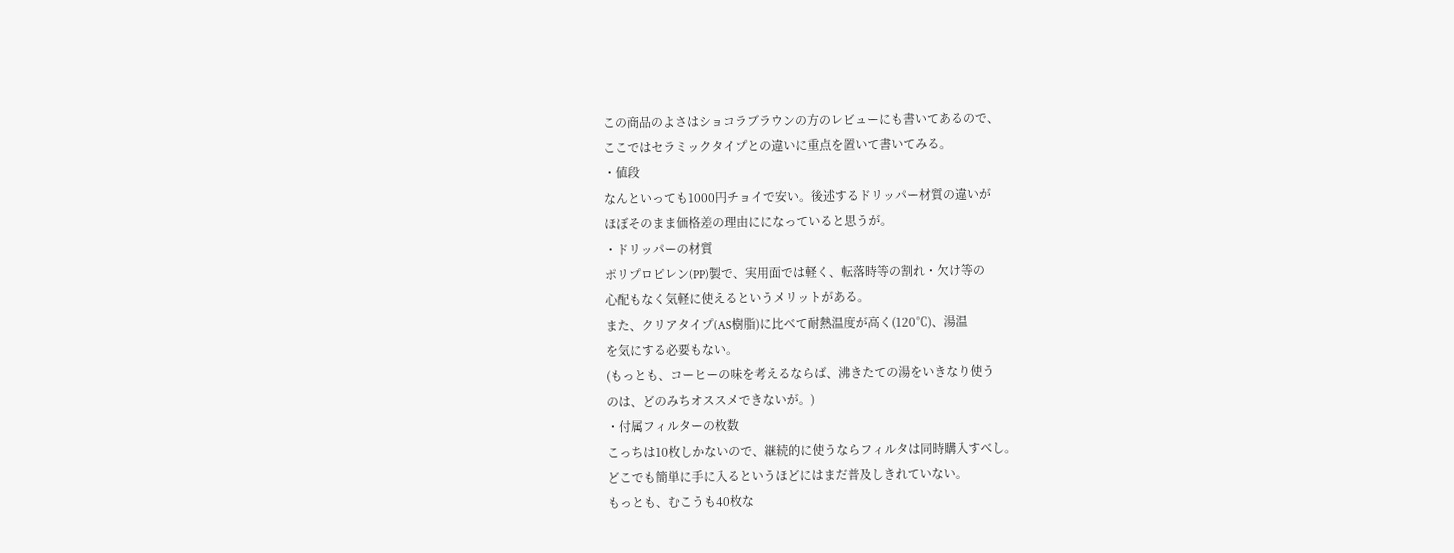この商品のよさはショコラブラウンの方のレビューにも書いてあるので、
ここではセラミックタイプとの違いに重点を置いて書いてみる。
・値段
なんといっても1000円チョイで安い。後述するドリッパー材質の違いが
ほぼそのまま価格差の理由にになっていると思うが。
・ドリッパーの材質
ポリプロピレン(PP)製で、実用面では軽く、転落時等の割れ・欠け等の
心配もなく気軽に使えるというメリットがある。
また、クリアタイプ(AS樹脂)に比べて耐熱温度が高く(120℃)、湯温
を気にする必要もない。
(もっとも、コーヒーの味を考えるならば、沸きたての湯をいきなり使う
のは、どのみちオススメできないが。)
・付属フィルターの枚数
こっちは10枚しかないので、継続的に使うならフィルタは同時購入すべし。
どこでも簡単に手に入るというほどにはまだ普及しきれていない。
もっとも、むこうも40枚な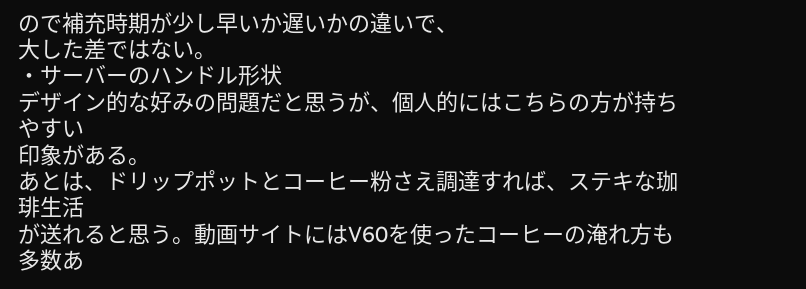ので補充時期が少し早いか遅いかの違いで、
大した差ではない。
・サーバーのハンドル形状
デザイン的な好みの問題だと思うが、個人的にはこちらの方が持ちやすい
印象がある。
あとは、ドリップポットとコーヒー粉さえ調達すれば、ステキな珈琲生活
が送れると思う。動画サイトにはV60を使ったコーヒーの淹れ方も多数あ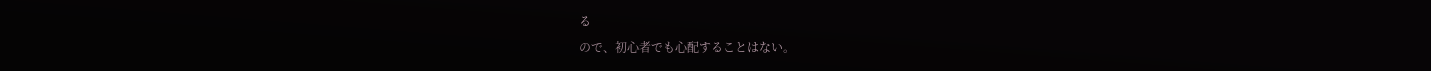る
ので、初心者でも心配することはない。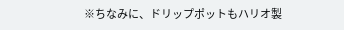※ちなみに、ドリップポットもハリオ製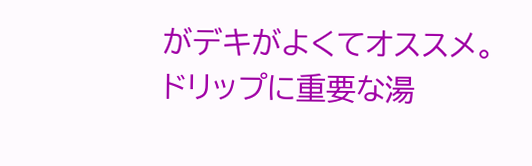がデキがよくてオススメ。
ドリップに重要な湯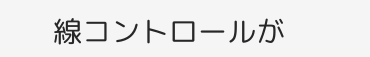線コントロールが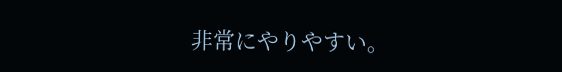非常にやりやすい。